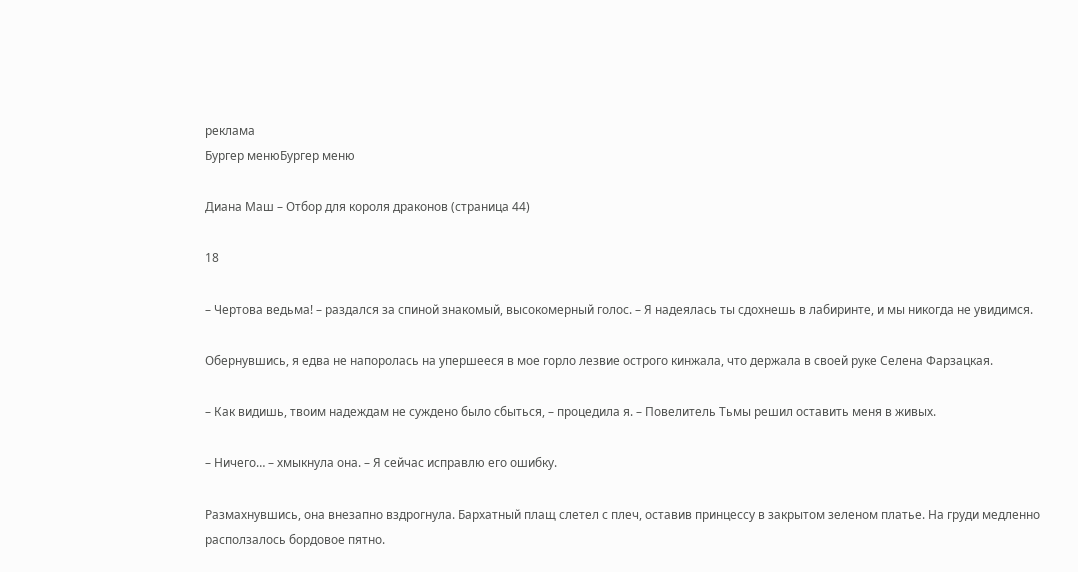реклама
Бургер менюБургер меню

Диана Маш – Отбор для короля драконов (страница 44)

18

– Чертова ведьма! – раздался за спиной знакомый, высокомерный голос. – Я надеялась ты сдохнешь в лабиринте, и мы никогда не увидимся.

Обернувшись, я едва не напоролась на упершееся в мое горло лезвие острого кинжала, что держала в своей руке Селена Фарзацкая.

– Как видишь, твоим надеждам не суждено было сбыться, – процедила я. – Повелитель Тьмы решил оставить меня в живых.

– Ничего… – хмыкнула она. – Я сейчас исправлю его ошибку.

Размахнувшись, она внезапно вздрогнула. Бархатный плащ слетел с плеч, оставив принцессу в закрытом зеленом платье. На груди медленно расползалось бордовое пятно.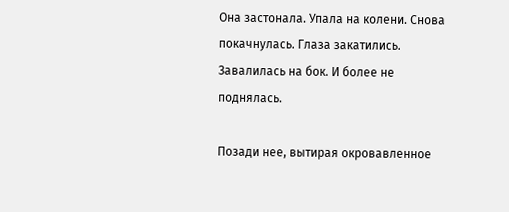Она застонала. Упала на колени. Снова покачнулась. Глаза закатились. Завалилась на бок. И более не поднялась.

Позади нее, вытирая окровавленное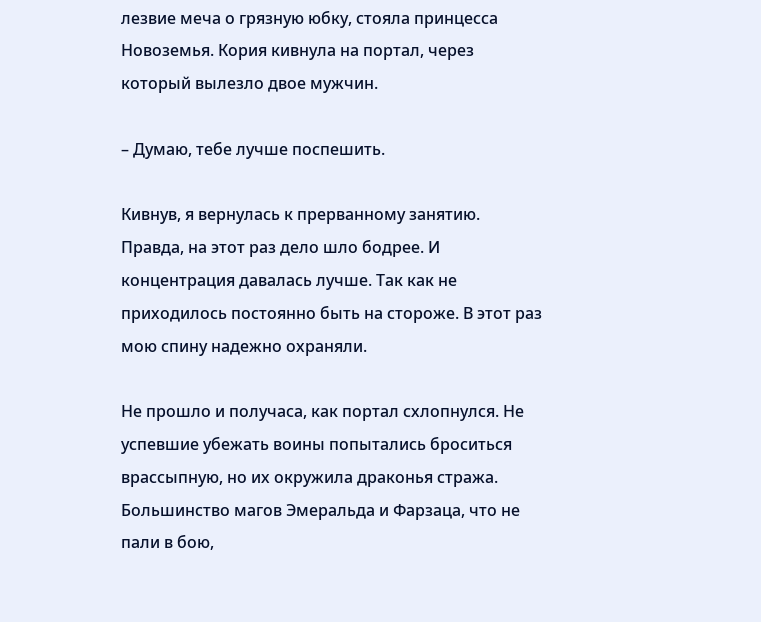лезвие меча о грязную юбку, стояла принцесса Новоземья. Кория кивнула на портал, через который вылезло двое мужчин.

– Думаю, тебе лучше поспешить.

Кивнув, я вернулась к прерванному занятию. Правда, на этот раз дело шло бодрее. И концентрация давалась лучше. Так как не приходилось постоянно быть на стороже. В этот раз мою спину надежно охраняли.

Не прошло и получаса, как портал схлопнулся. Не успевшие убежать воины попытались броситься врассыпную, но их окружила драконья стража. Большинство магов Эмеральда и Фарзаца, что не пали в бою,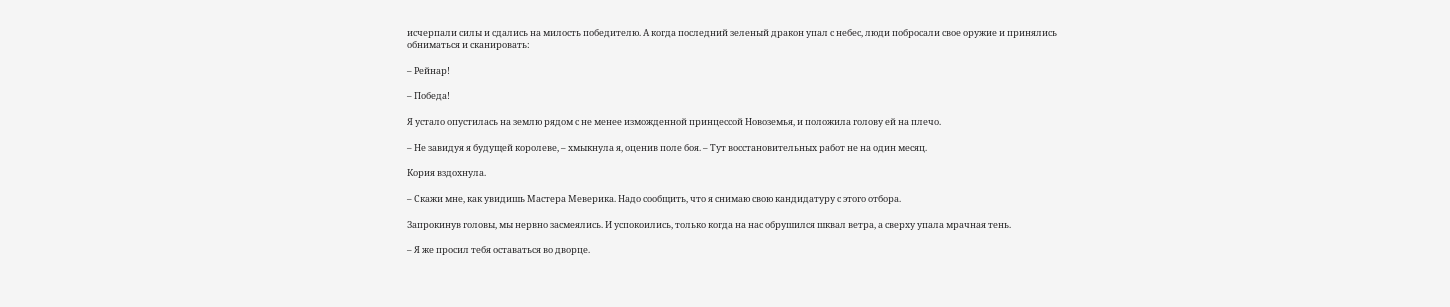исчерпали силы и сдались на милость победителю. А когда последний зеленый дракон упал с небес, люди побросали свое оружие и принялись обниматься и сканировать:

– Рейнар!

– Победа!

Я устало опустилась на землю рядом с не менее изможденной принцессой Новоземья, и положила голову ей на плечо.

– Не завидуя я будущей королеве, – хмыкнула я, оценив поле боя. – Тут восстановительных работ не на один месяц.

Кория вздохнула.

– Скажи мне, как увидишь Мастера Меверика. Надо сообщить, что я снимаю свою кандидатуру с этого отбора.

Запрокинув головы, мы нервно засмеялись. И успокоились, только когда на нас обрушился шквал ветра, а сверху упала мрачная тень.

– Я же просил тебя оставаться во дворце.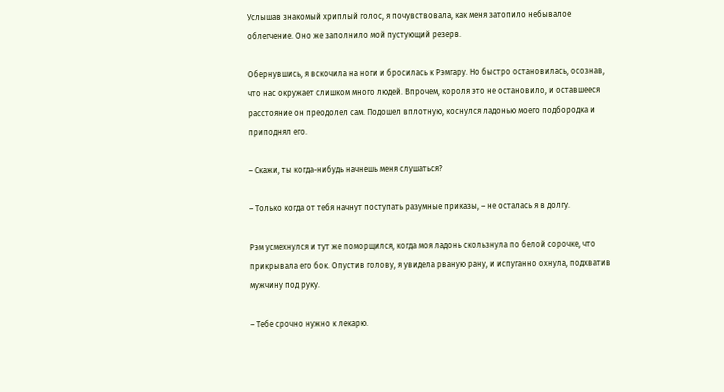Услышав знакомый хриплый голос, я почувствовала, как меня затопило небывалое облегчение. Оно же заполнило мой пустующий резерв.

Обернувшись, я вскочила на ноги и бросилась к Рэмгару. Но быстро остановилась, осознав, что нас окружает слишком много людей. Впрочем, короля это не остановило, и оставшееся расстояние он преодолел сам. Подошел вплотную, коснулся ладонью моего подбородка и приподнял его.

– Скажи, ты когда-нибудь начнешь меня слушаться?

– Только когда от тебя начнут поступать разумные приказы, – не осталась я в долгу.

Рэм усмехнулся и тут же поморщился, когда моя ладонь скользнула по белой сорочке, что прикрывала его бок. Опустив голову, я увидела рваную рану, и испуганно охнула, подхватив мужчину под руку.

– Тебе срочно нужно к лекарю.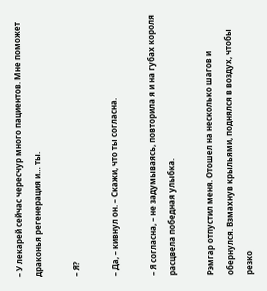– У лекарей сейчас чересчур много пациентов. Мне поможет драконья регенерация и… ты.

– Я?

– Да, – кивнул он. – Скажи, что ты согласна.

– Я согласна, – не задумываясь, повторила я и на губах короля расцвела победная улыбка.

Рэмгар отпустил меня. Отошел на несколько шагов и обернулся. Взмахнув крыльями, поднялся в воздух, чтобы резко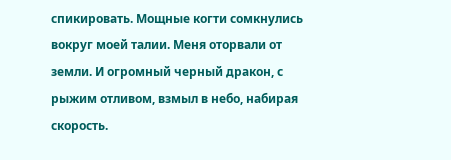спикировать. Мощные когти сомкнулись вокруг моей талии. Меня оторвали от земли. И огромный черный дракон, с рыжим отливом, взмыл в небо, набирая скорость.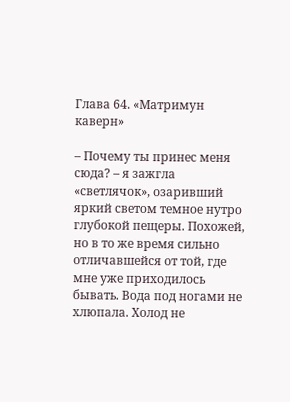Глава 64. «Матримун каверн»

– Почему ты принес меня сюда? – я зажгла «светлячок», озаривший яркий светом темное нутро глубокой пещеры. Похожей, но в то же время сильно отличавшейся от той, где мне уже приходилось бывать. Вода под ногами не хлюпала. Холод не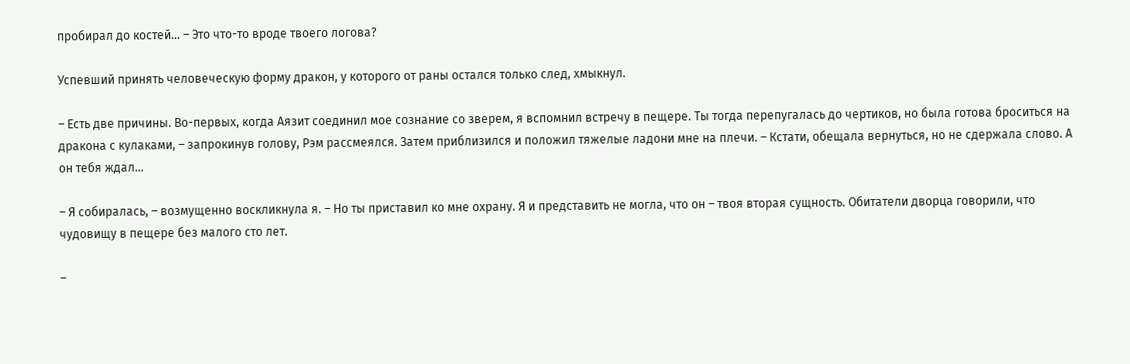пробирал до костей… – Это что-то вроде твоего логова?

Успевший принять человеческую форму дракон, у которого от раны остался только след, хмыкнул.

– Есть две причины. Во-первых, когда Аязит соединил мое сознание со зверем, я вспомнил встречу в пещере. Ты тогда перепугалась до чертиков, но была готова броситься на дракона с кулаками, – запрокинув голову, Рэм рассмеялся. Затем приблизился и положил тяжелые ладони мне на плечи. – Кстати, обещала вернуться, но не сдержала слово. А он тебя ждал…

– Я собиралась, – возмущенно воскликнула я. – Но ты приставил ко мне охрану. Я и представить не могла, что он – твоя вторая сущность. Обитатели дворца говорили, что чудовищу в пещере без малого сто лет.

–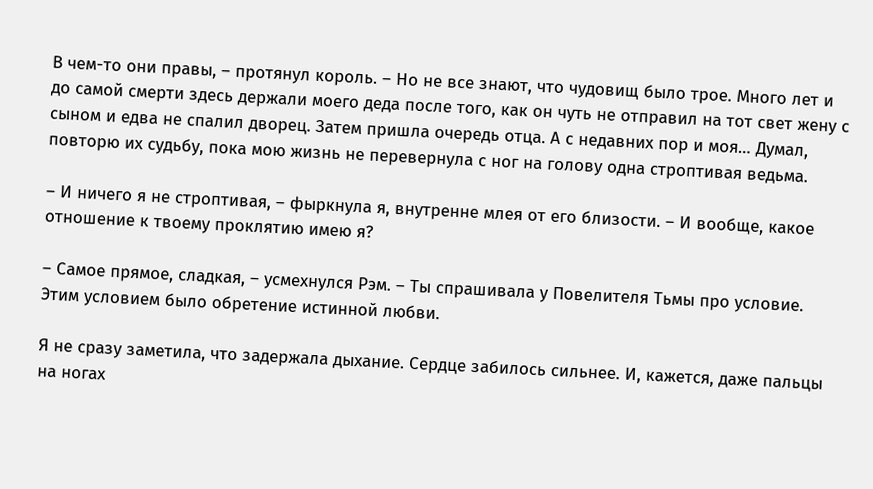В чем-то они правы, – протянул король. – Но не все знают, что чудовищ было трое. Много лет и до самой смерти здесь держали моего деда после того, как он чуть не отправил на тот свет жену с сыном и едва не спалил дворец. Затем пришла очередь отца. А с недавних пор и моя… Думал, повторю их судьбу, пока мою жизнь не перевернула с ног на голову одна строптивая ведьма.

– И ничего я не строптивая, – фыркнула я, внутренне млея от его близости. – И вообще, какое отношение к твоему проклятию имею я?

– Самое прямое, сладкая, – усмехнулся Рэм. – Ты спрашивала у Повелителя Тьмы про условие. Этим условием было обретение истинной любви.

Я не сразу заметила, что задержала дыхание. Сердце забилось сильнее. И, кажется, даже пальцы на ногах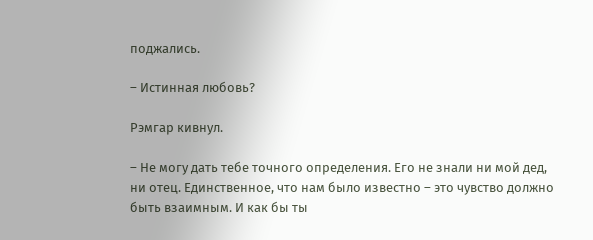поджались.

– Истинная любовь?

Рэмгар кивнул.

– Не могу дать тебе точного определения. Его не знали ни мой дед, ни отец. Единственное, что нам было известно – это чувство должно быть взаимным. И как бы ты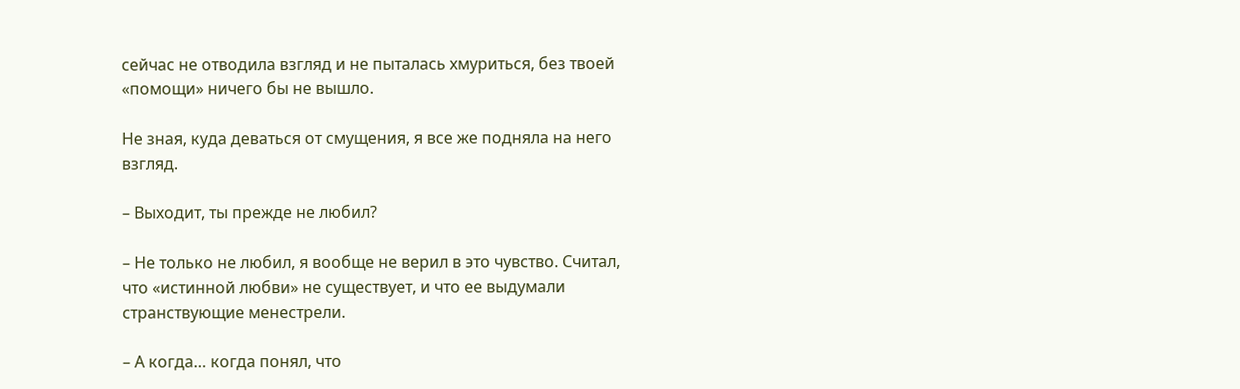сейчас не отводила взгляд и не пыталась хмуриться, без твоей «помощи» ничего бы не вышло.

Не зная, куда деваться от смущения, я все же подняла на него взгляд.

– Выходит, ты прежде не любил?

– Не только не любил, я вообще не верил в это чувство. Считал, что «истинной любви» не существует, и что ее выдумали странствующие менестрели.

– А когда… когда понял, что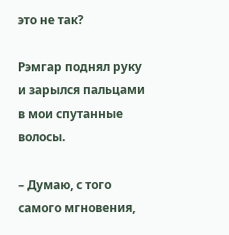это не так?

Рэмгар поднял руку и зарылся пальцами в мои спутанные волосы.

– Думаю, с того самого мгновения,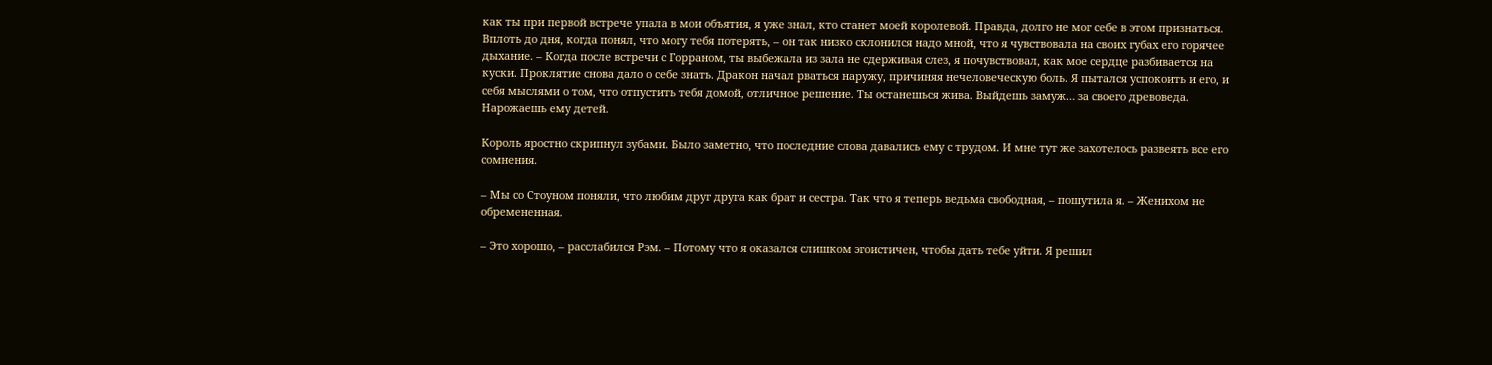как ты при первой встрече упала в мои объятия, я уже знал, кто станет моей королевой. Правда, долго не мог себе в этом признаться. Вплоть до дня, когда понял, что могу тебя потерять, – он так низко склонился надо мной, что я чувствовала на своих губах его горячее дыхание. – Когда после встречи с Горраном, ты выбежала из зала не сдерживая слез, я почувствовал, как мое сердце разбивается на куски. Проклятие снова дало о себе знать. Дракон начал рваться наружу, причиняя нечеловеческую боль. Я пытался успокоить и его, и себя мыслями о том, что отпустить тебя домой, отличное решение. Ты останешься жива. Выйдешь замуж… за своего древоведа. Нарожаешь ему детей.

Король яростно скрипнул зубами. Было заметно, что последние слова давались ему с трудом. И мне тут же захотелось развеять все его сомнения.

– Мы со Стоуном поняли, что любим друг друга как брат и сестра. Так что я теперь ведьма свободная, – пошутила я. – Женихом не обремененная.

– Это хорошо, – расслабился Рэм. – Потому что я оказался слишком эгоистичен, чтобы дать тебе уйти. Я решил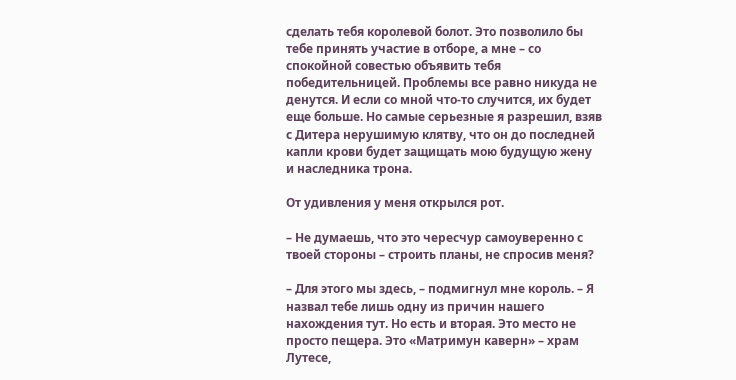сделать тебя королевой болот. Это позволило бы тебе принять участие в отборе, а мне – со спокойной совестью объявить тебя победительницей. Проблемы все равно никуда не денутся. И если со мной что-то случится, их будет еще больше. Но самые серьезные я разрешил, взяв с Дитера нерушимую клятву, что он до последней капли крови будет защищать мою будущую жену и наследника трона.

От удивления у меня открылся рот.

– Не думаешь, что это чересчур самоуверенно с твоей стороны – строить планы, не спросив меня?

– Для этого мы здесь, – подмигнул мне король. – Я назвал тебе лишь одну из причин нашего нахождения тут. Но есть и вторая. Это место не просто пещера. Это «Матримун каверн» – храм Лутесе,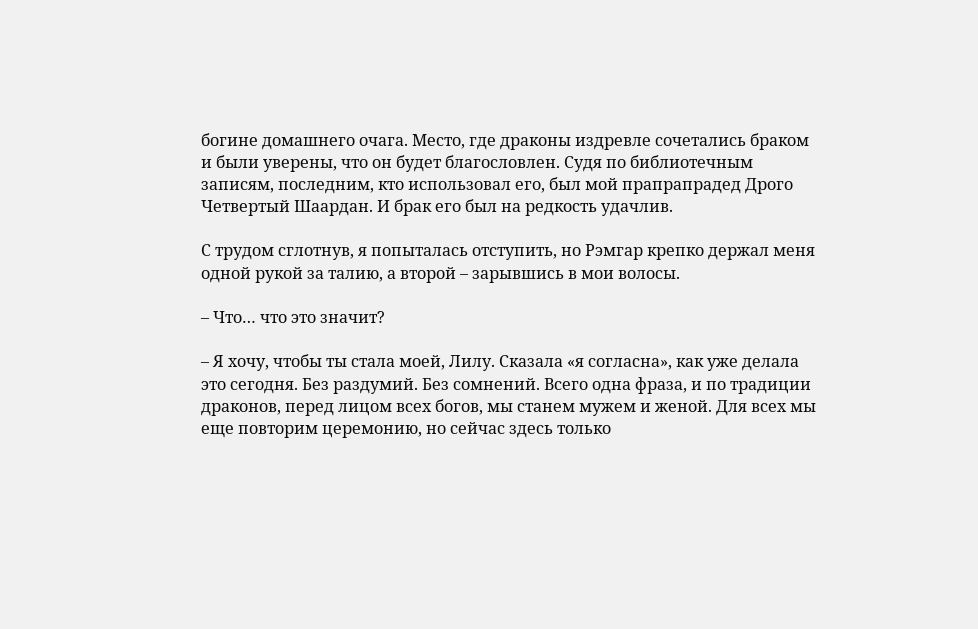богине домашнего очага. Место, где драконы издревле сочетались браком и были уверены, что он будет благословлен. Судя по библиотечным записям, последним, кто использовал его, был мой прапрапрадед Дрого Четвертый Шаардан. И брак его был на редкость удачлив.

С трудом сглотнув, я попыталась отступить, но Рэмгар крепко держал меня одной рукой за талию, а второй – зарывшись в мои волосы.

– Что… что это значит?

– Я хочу, чтобы ты стала моей, Лилу. Сказала «я согласна», как уже делала это сегодня. Без раздумий. Без сомнений. Всего одна фраза, и по традиции драконов, перед лицом всех богов, мы станем мужем и женой. Для всех мы еще повторим церемонию, но сейчас здесь только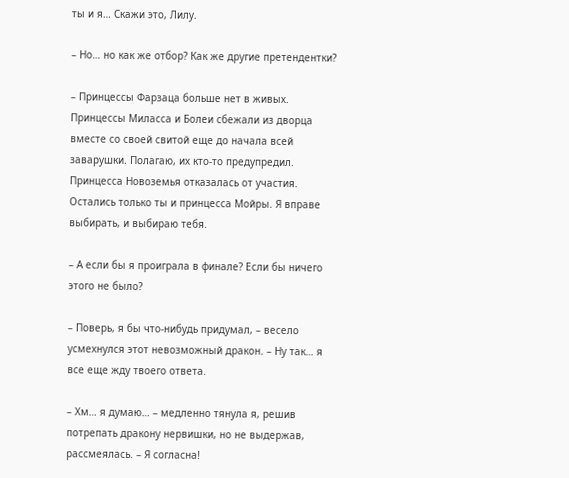ты и я… Скажи это, Лилу.

– Но… но как же отбор? Как же другие претендентки?

– Принцессы Фарзаца больше нет в живых. Принцессы Миласса и Болеи сбежали из дворца вместе со своей свитой еще до начала всей заварушки. Полагаю, их кто-то предупредил. Принцесса Новоземья отказалась от участия. Остались только ты и принцесса Мойры. Я вправе выбирать, и выбираю тебя.

– А если бы я проиграла в финале? Если бы ничего этого не было?

– Поверь, я бы что-нибудь придумал, – весело усмехнулся этот невозможный дракон. – Ну так… я все еще жду твоего ответа.

– Хм… я думаю… – медленно тянула я, решив потрепать дракону нервишки, но не выдержав, рассмеялась. – Я согласна!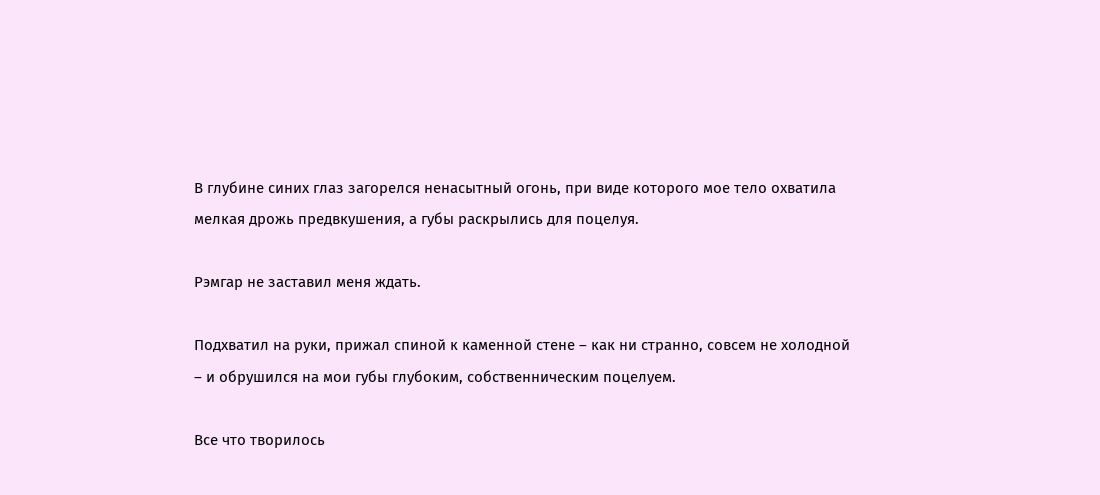В глубине синих глаз загорелся ненасытный огонь, при виде которого мое тело охватила мелкая дрожь предвкушения, а губы раскрылись для поцелуя.

Рэмгар не заставил меня ждать.

Подхватил на руки, прижал спиной к каменной стене – как ни странно, совсем не холодной – и обрушился на мои губы глубоким, собственническим поцелуем.

Все что творилось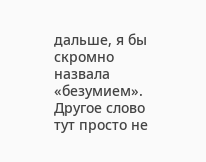дальше, я бы скромно назвала «безумием». Другое слово тут просто не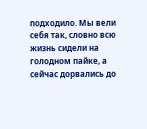подходило. Мы вели себя так, словно всю жизнь сидели на голодном пайке, а сейчас дорвались до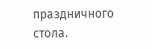праздничного стола.